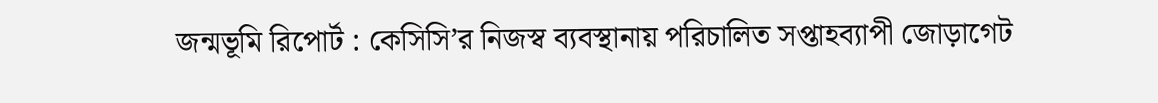জন্মভূমি রিপোর্ট : কেসিসি’র নিজস্ব ব্যবস্থানায় পরিচালিত সপ্তাহব্যাপী জোড়াগেট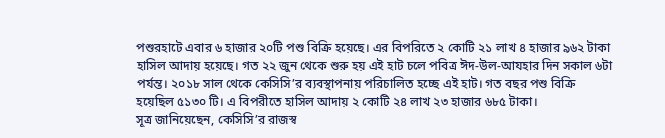পশুরহাটে এবার ৬ হাজার ২০টি পশু বিক্রি হয়েছে। এর বিপরিতে ২ কোটি ২১ লাখ ৪ হাজার ৯৬২ টাকা হাসিল আদায় হয়েছে। গত ২২ জুন থেকে শুরু হয় এই হাট চলে পবিত্র ঈদ-উল-আযহার দিন সকাল ৬টা পর্যন্ত। ২০১৮ সাল থেকে কেসিসি’র ব্যবস্থাপনায় পরিচালিত হচ্ছে এই হাট। গত বছর পশু বিক্রি হয়েছিল ৫১৩০ টি। এ বিপরীতে হাসিল আদায় ২ কোটি ২৪ লাখ ২৩ হাজার ৬৮৫ টাকা।
সূত্র জানিয়েছেন, কেসিসি’র রাজস্ব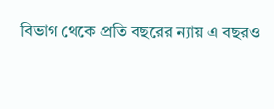বিভাগ থেকে প্রতি বছরের ন্যায় এ বছরও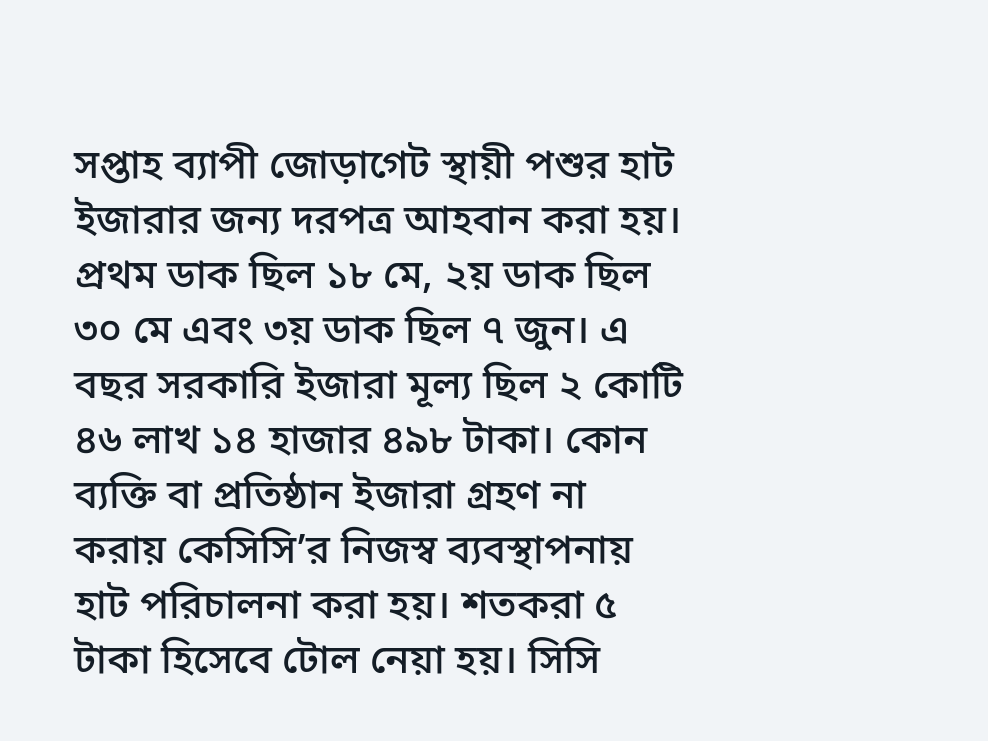সপ্তাহ ব্যাপী জোড়াগেট স্থায়ী পশুর হাট ইজারার জন্য দরপত্র আহবান করা হয়। প্রথম ডাক ছিল ১৮ মে, ২য় ডাক ছিল ৩০ মে এবং ৩য় ডাক ছিল ৭ জুন। এ বছর সরকারি ইজারা মূল্য ছিল ২ কোটি ৪৬ লাখ ১৪ হাজার ৪৯৮ টাকা। কোন ব্যক্তি বা প্রতিষ্ঠান ইজারা গ্রহণ না করায় কেসিসি’র নিজস্ব ব্যবস্থাপনায় হাট পরিচালনা করা হয়। শতকরা ৫ টাকা হিসেবে টোল নেয়া হয়। সিসি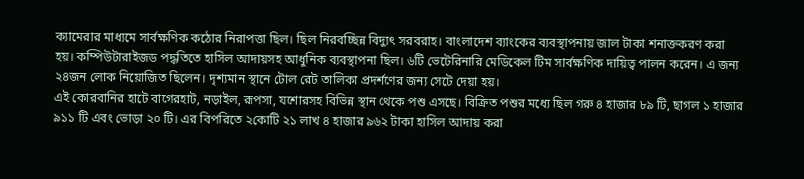ক্যামেরার মাধ্যমে সার্বক্ষণিক কঠোর নিরাপত্তা ছিল। ছিল নিরবচ্ছিন্ন বিদ্যুৎ সরবরাহ। বাংলাদেশ ব্যাংকের ব্যবস্থাপনায় জাল টাকা শনাক্তকরণ করা হয়। কম্পিউটারাইজড পদ্ধতিতে হাসিল আদায়সহ আধুনিক ব্যবস্থাপনা ছিল। ৬টি ভেটেরিনারি মেডিকেল টিম সার্বক্ষণিক দায়িত্ব পালন করেন। এ জন্য ২৪জন লোক নিয়োজিত ছিলেন। দৃশ্যমান স্থানে টোল রেট তালিকা প্রদর্শণের জন্য সেটে দেয়া হয়।
এই কোরবানির হাটে বাগেরহাট, নড়াইল, রূপসা, যশোরসহ বিভিন্ন স্থান থেকে পশু এসছে। বিক্রিত পশুর মধ্যে ছিল গরু ৪ হাজার ৮৯ টি, ছাগল ১ হাজার ৯১১ টি এবং ভোড়া ২০ টি। এর বিপরিতে ২কোটি ২১ লাখ ৪ হাজার ৯৬২ টাকা হাসিল আদায় করা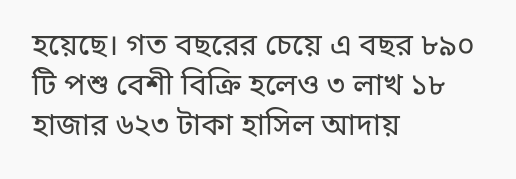হয়েছে। গত বছরের চেয়ে এ বছর ৮৯০ টি পশু বেশী বিক্রি হলেও ৩ লাখ ১৮ হাজার ৬২৩ টাকা হাসিল আদায়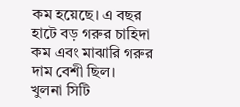কম হয়েছে। এ বছর হাটে বড় গরুর চাহিদা কম এবং মাঝারি গরুর দাম বেশী ছিল।
খুলনা সিটি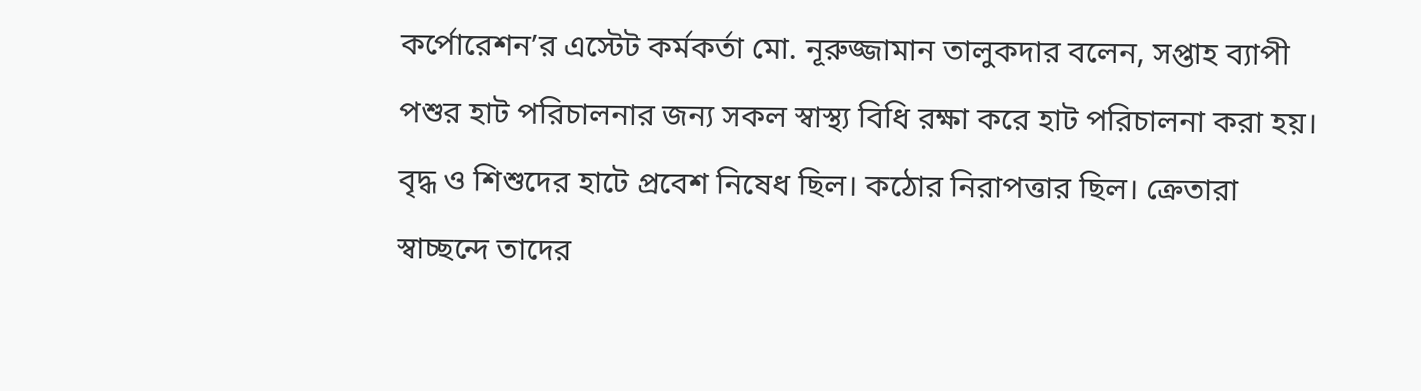কর্পোরেশন’র এস্টেট কর্মকর্তা মো. নূরুজ্জামান তালুকদার বলেন, সপ্তাহ ব্যাপী পশুর হাট পরিচালনার জন্য সকল স্বাস্থ্য বিধি রক্ষা করে হাট পরিচালনা করা হয়। বৃদ্ধ ও শিশুদের হাটে প্রবেশ নিষেধ ছিল। কঠোর নিরাপত্তার ছিল। ক্রেতারা স্বাচ্ছন্দে তাদের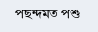পছন্দমত পশু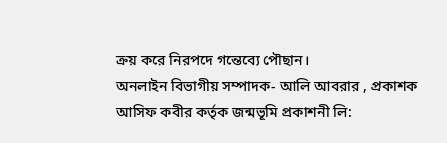ক্রয় করে নিরপদে গন্তেব্যে পৌছান।
অনলাইন বিভাগীয় সম্পাদক- আলি আবরার , প্রকাশক আসিফ কবীর কর্তৃক জন্মভূমি প্রকাশনী লি: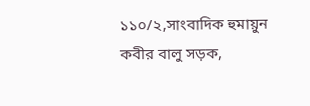১১০/২,সাংবাদিক হুমায়ুন কবীর বালু সড়ক,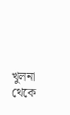খুলনা থেকে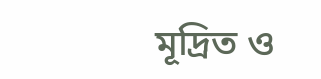মূদ্রিত ও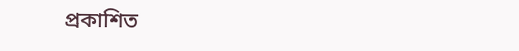প্রকাশিত